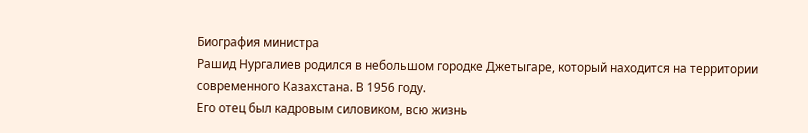Биография министра
Рашид Нургалиев родился в небольшом городке Джетыгаре, который находится на территории современного Казахстана. В 1956 году.
Его отец был кадровым силовиком, всю жизнь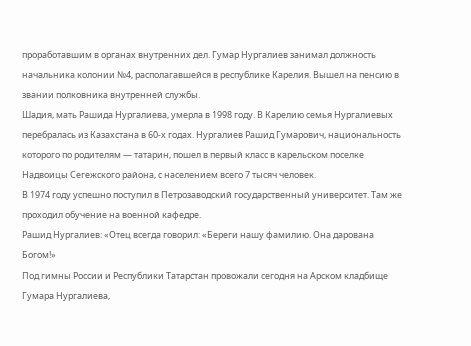проработавшим в органах внутренних дел. Гумар Нургалиев занимал должность начальника колонии №4, располагавшейся в республике Карелия. Вышел на пенсию в звании полковника внутренней службы.
Шадия, мать Рашида Нургалиева, умерла в 1998 году. В Карелию семья Нургалиевых перебралась из Казахстана в 60-х годах. Нургалиев Рашид Гумарович, национальность которого по родителям — татарин, пошел в первый класс в карельском поселке Надвоицы Сегежского района, с населением всего 7 тысяч человек.
В 1974 году успешно поступил в Петрозаводский государственный университет. Там же проходил обучение на военной кафедре.
Рашид Нургалиев: «Отец всегда говорил: «Береги нашу фамилию. Она дарована Богом!»
Под гимны России и Республики Татарстан провожали сегодня на Арском кладбище Гумара Нургалиева,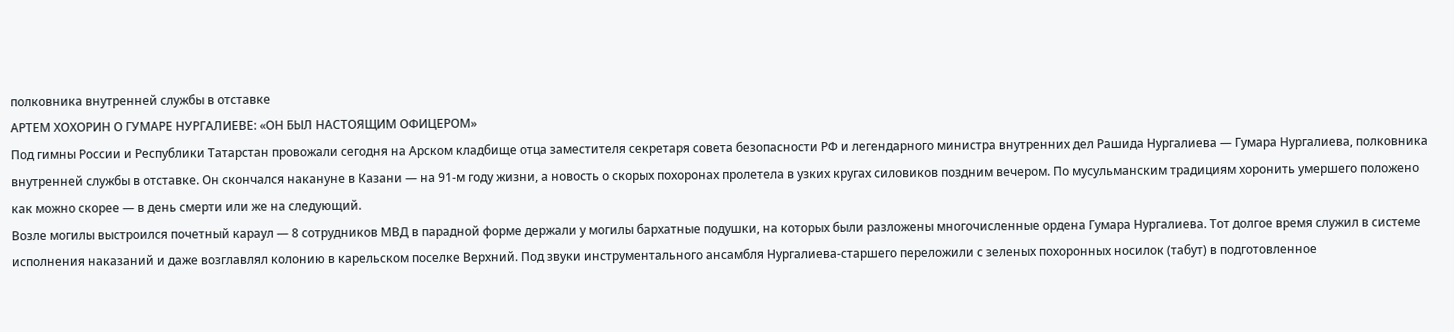полковника внутренней службы в отставке
АРТЕМ ХОХОРИН О ГУМАРЕ НУРГАЛИЕВЕ: «ОН БЫЛ НАСТОЯЩИМ ОФИЦЕРОМ»
Под гимны России и Республики Татарстан провожали сегодня на Арском кладбище отца заместителя секретаря совета безопасности РФ и легендарного министра внутренних дел Рашида Нургалиева — Гумара Нургалиева, полковника внутренней службы в отставке. Он скончался накануне в Казани — на 91-м году жизни, а новость о скорых похоронах пролетела в узких кругах силовиков поздним вечером. По мусульманским традициям хоронить умершего положено как можно скорее — в день смерти или же на следующий.
Возле могилы выстроился почетный караул — 8 сотрудников МВД в парадной форме держали у могилы бархатные подушки, на которых были разложены многочисленные ордена Гумара Нургалиева. Тот долгое время служил в системе исполнения наказаний и даже возглавлял колонию в карельском поселке Верхний. Под звуки инструментального ансамбля Нургалиева-старшего переложили с зеленых похоронных носилок (табут) в подготовленное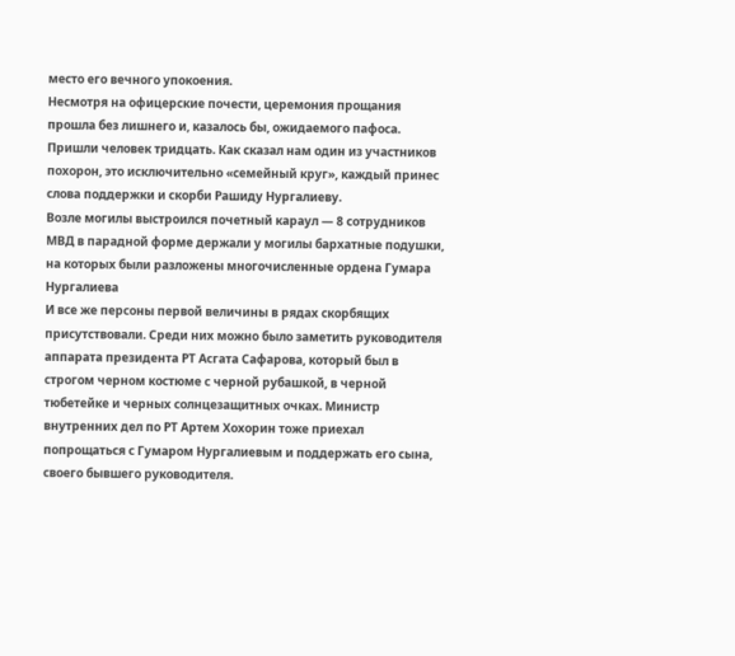место его вечного упокоения.
Несмотря на офицерские почести, церемония прощания прошла без лишнего и, казалось бы, ожидаемого пафоса. Пришли человек тридцать. Как сказал нам один из участников похорон, это исключительно «семейный круг», каждый принес слова поддержки и скорби Рашиду Нургалиеву.
Возле могилы выстроился почетный караул — 8 сотрудников МВД в парадной форме держали у могилы бархатные подушки, на которых были разложены многочисленные ордена Гумара Нургалиева
И все же персоны первой величины в рядах скорбящих присутствовали. Среди них можно было заметить руководителя аппарата президента РТ Асгата Сафарова, который был в строгом черном костюме с черной рубашкой, в черной тюбетейке и черных солнцезащитных очках. Министр внутренних дел по РТ Артем Хохорин тоже приехал попрощаться с Гумаром Нургалиевым и поддержать его сына, своего бывшего руководителя.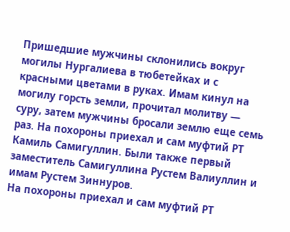Пришедшие мужчины склонились вокруг могилы Нургалиева в тюбетейках и с красными цветами в руках. Имам кинул на могилу горсть земли, прочитал молитву — суру, затем мужчины бросали землю еще семь раз. На похороны приехал и сам муфтий РТ Камиль Самигуллин. Были также первый заместитель Самигуллина Рустем Валиуллин и имам Рустем Зиннуров.
На похороны приехал и сам муфтий РТ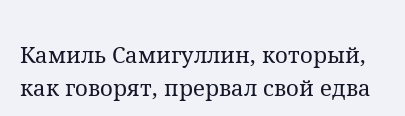Камиль Самигуллин, который, как говорят, прервал свой едва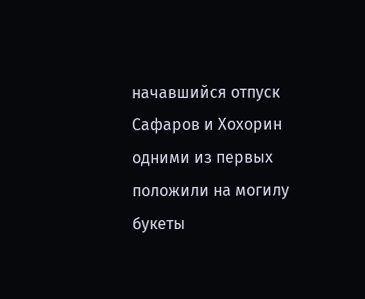начавшийся отпуск
Сафаров и Хохорин одними из первых положили на могилу букеты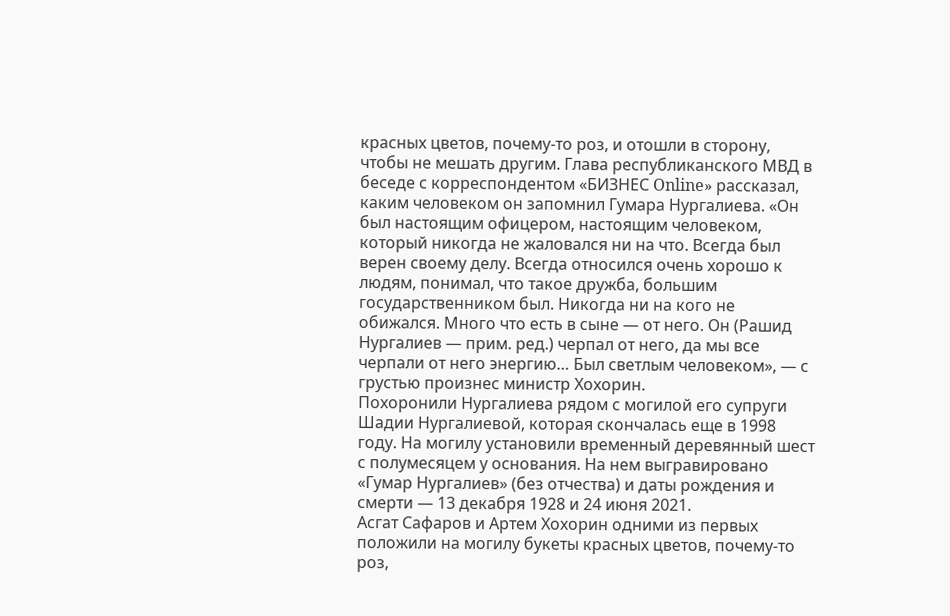красных цветов, почему-то роз, и отошли в сторону, чтобы не мешать другим. Глава республиканского МВД в беседе с корреспондентом «БИЗНЕС Online» рассказал, каким человеком он запомнил Гумара Нургалиева. «Он был настоящим офицером, настоящим человеком, который никогда не жаловался ни на что. Всегда был верен своему делу. Всегда относился очень хорошо к людям, понимал, что такое дружба, большим государственником был. Никогда ни на кого не обижался. Много что есть в сыне — от него. Он (Рашид Нургалиев — прим. ред.) черпал от него, да мы все черпали от него энергию… Был светлым человеком», — с грустью произнес министр Хохорин.
Похоронили Нургалиева рядом с могилой его супруги Шадии Нургалиевой, которая скончалась еще в 1998 году. На могилу установили временный деревянный шест с полумесяцем у основания. На нем выгравировано «Гумар Нургалиев» (без отчества) и даты рождения и смерти — 13 декабря 1928 и 24 июня 2021.
Асгат Сафаров и Артем Хохорин одними из первых положили на могилу букеты красных цветов, почему-то роз,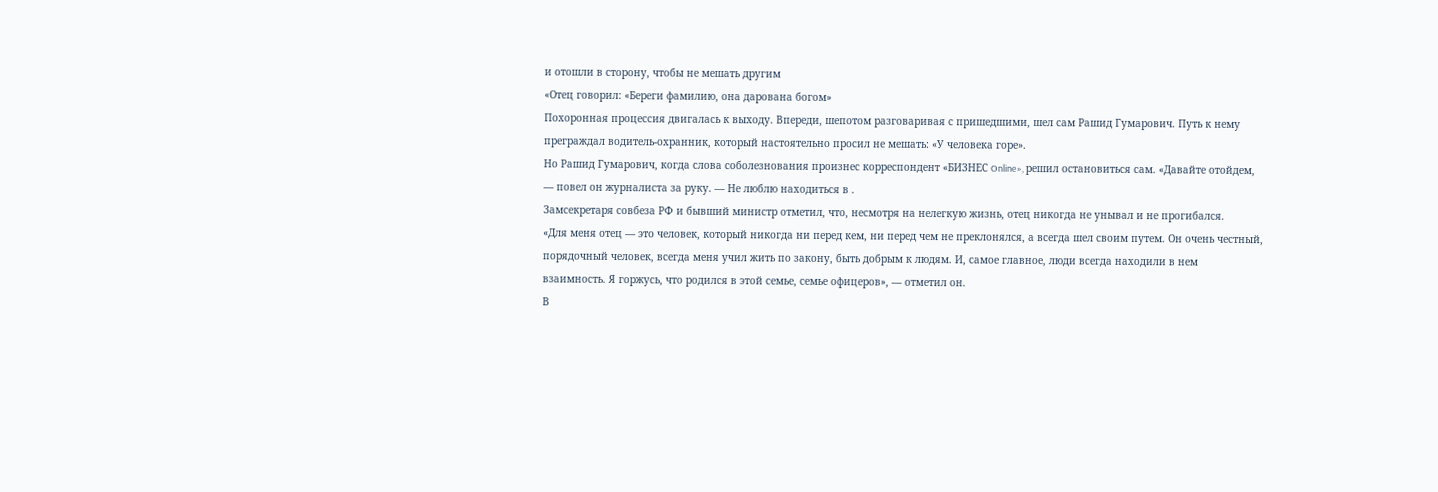и отошли в сторону, чтобы не мешать другим
«Отец говорил: «Береги фамилию, она дарована богом»
Похоронная процессия двигалась к выходу. Впереди, шепотом разговаривая с пришедшими, шел сам Рашид Гумарович. Путь к нему преграждал водитель-охранник, который настоятельно просил не мешать: «У человека горе».
Но Рашид Гумарович, когда слова соболезнования произнес корреспондент «БИЗНЕС Online», решил остановиться сам. «Давайте отойдем, — повел он журналиста за руку. — Не люблю находиться в .
Замсекретаря совбеза РФ и бывший министр отметил, что, несмотря на нелегкую жизнь, отец никогда не унывал и не прогибался.
«Для меня отец — это человек, который никогда ни перед кем, ни перед чем не преклонялся, а всегда шел своим путем. Он очень честный, порядочный человек, всегда меня учил жить по закону, быть добрым к людям. И, самое главное, люди всегда находили в нем взаимность. Я горжусь, что родился в этой семье, семье офицеров», — отметил он.
В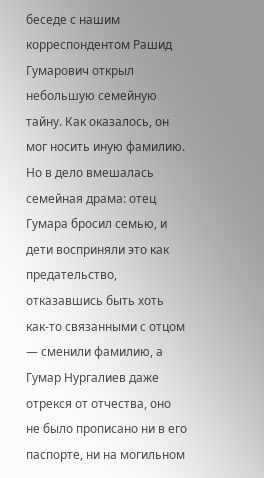беседе с нашим корреспондентом Рашид Гумарович открыл небольшую семейную тайну. Как оказалось, он мог носить иную фамилию. Но в дело вмешалась семейная драма: отец Гумара бросил семью, и дети восприняли это как предательство, отказавшись быть хоть как-то связанными с отцом — сменили фамилию, а Гумар Нургалиев даже отрекся от отчества, оно не было прописано ни в его паспорте, ни на могильном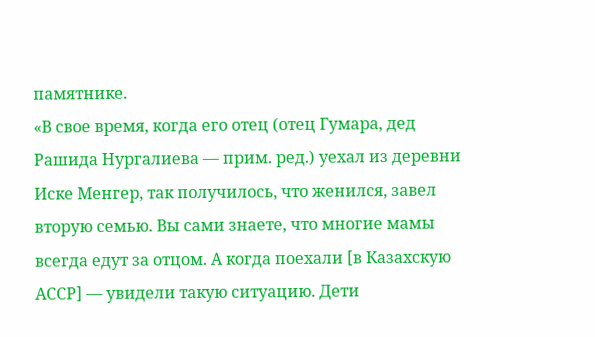памятнике.
«В свое время, когда его отец (отец Гумара, дед Рашида Нургалиева — прим. ред.) уехал из деревни Иске Менгер, так получилось, что женился, завел вторую семью. Вы сами знаете, что многие мамы всегда едут за отцом. А когда поехали [в Казахскую АССР] — увидели такую ситуацию. Дети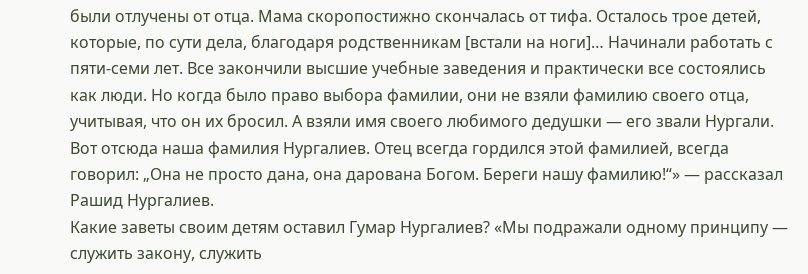были отлучены от отца. Мама скоропостижно скончалась от тифа. Осталось трое детей, которые, по сути дела, благодаря родственникам [встали на ноги]… Начинали работать с пяти-семи лет. Все закончили высшие учебные заведения и практически все состоялись как люди. Но когда было право выбора фамилии, они не взяли фамилию своего отца, учитывая, что он их бросил. А взяли имя своего любимого дедушки — его звали Нургали. Вот отсюда наша фамилия Нургалиев. Отец всегда гордился этой фамилией, всегда говорил: „Она не просто дана, она дарована Богом. Береги нашу фамилию!“» — рассказал Рашид Нургалиев.
Какие заветы своим детям оставил Гумар Нургалиев? «Мы подражали одному принципу — служить закону, служить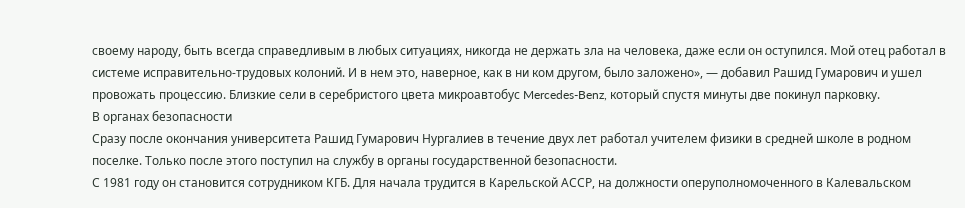своему народу, быть всегда справедливым в любых ситуациях, никогда не держать зла на человека, даже если он оступился. Мой отец работал в системе исправительно-трудовых колоний. И в нем это, наверное, как в ни ком другом, было заложено», — добавил Рашид Гумарович и ушел провожать процессию. Близкие сели в серебристого цвета микроавтобус Mercedes-Benz, который спустя минуты две покинул парковку.
В органах безопасности
Сразу после окончания университета Рашид Гумарович Нургалиев в течение двух лет работал учителем физики в средней школе в родном поселке. Только после этого поступил на службу в органы государственной безопасности.
С 1981 году он становится сотрудником КГБ. Для начала трудится в Карельской АССР, на должности оперуполномоченного в Калевальском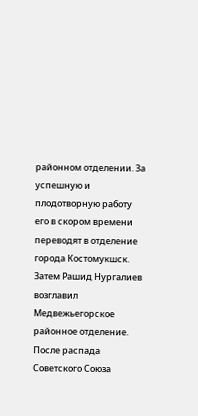районном отделении. За успешную и плодотворную работу его в скором времени переводят в отделение города Костомукшск. Затем Рашид Нургалиев возглавил Медвежьегорское районное отделение.
После распада Советского Союза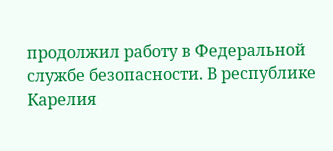продолжил работу в Федеральной службе безопасности. В республике Карелия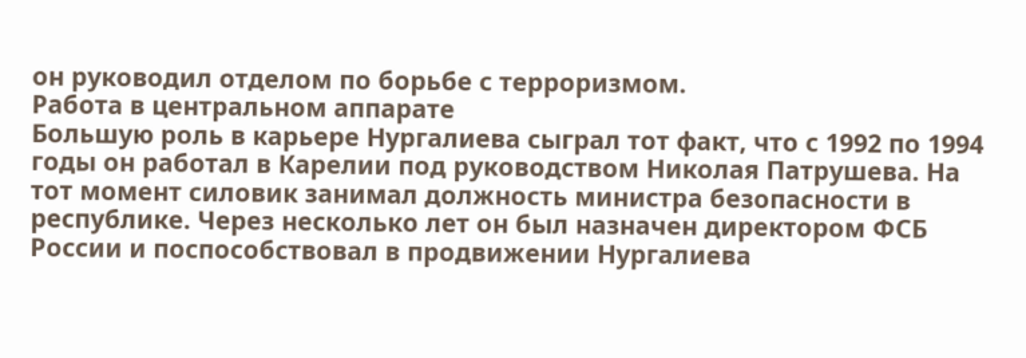он руководил отделом по борьбе с терроризмом.
Работа в центральном аппарате
Большую роль в карьере Нургалиева сыграл тот факт, что с 1992 по 1994 годы он работал в Карелии под руководством Николая Патрушева. На тот момент силовик занимал должность министра безопасности в республике. Через несколько лет он был назначен директором ФСБ России и поспособствовал в продвижении Нургалиева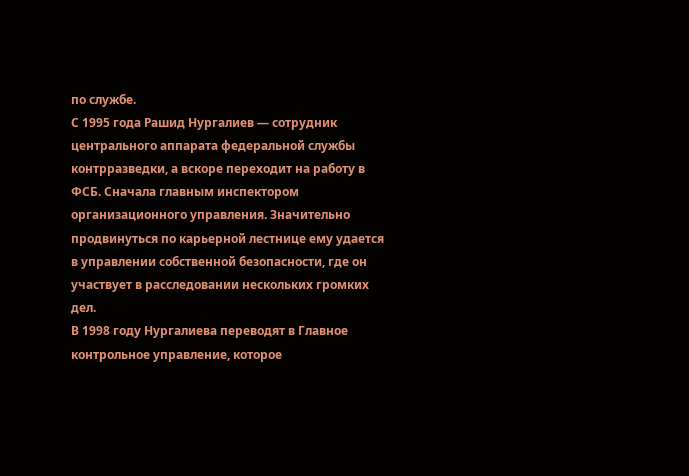по службе.
С 1995 года Рашид Нургалиев — сотрудник центрального аппарата федеральной службы контрразведки, а вскоре переходит на работу в ФСБ. Сначала главным инспектором организационного управления. Значительно продвинуться по карьерной лестнице ему удается в управлении собственной безопасности, где он участвует в расследовании нескольких громких дел.
В 1998 году Нургалиева переводят в Главное контрольное управление, которое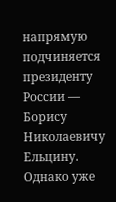напрямую подчиняется президенту России — Борису Николаевичу Ельцину. Однако уже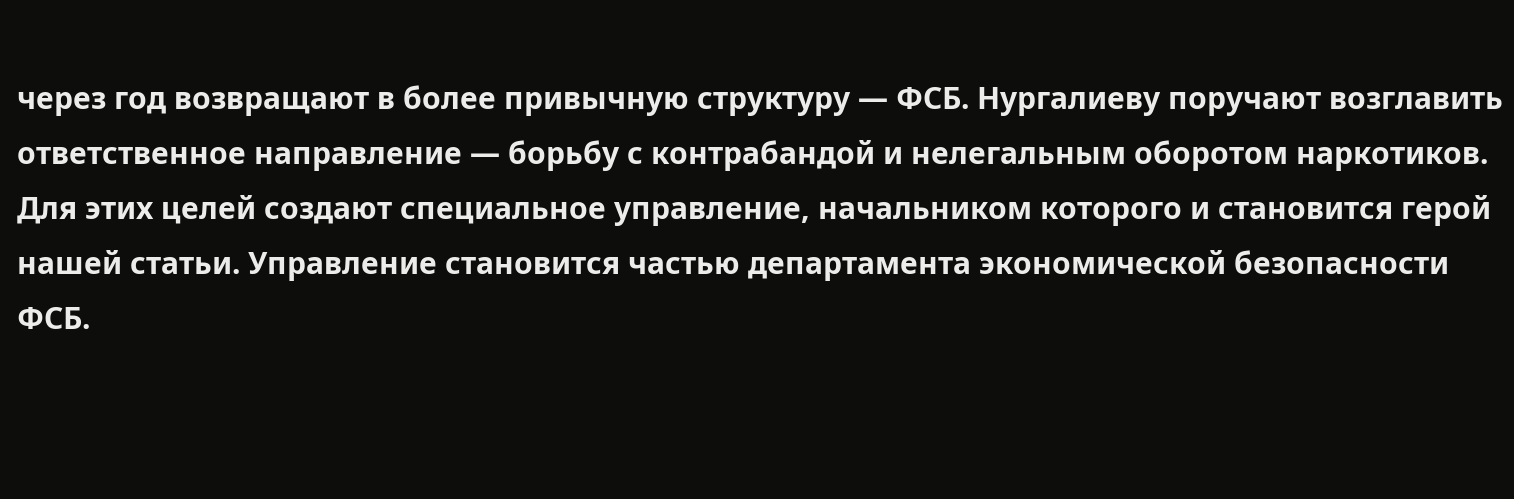через год возвращают в более привычную структуру — ФСБ. Нургалиеву поручают возглавить ответственное направление — борьбу с контрабандой и нелегальным оборотом наркотиков. Для этих целей создают специальное управление, начальником которого и становится герой нашей статьи. Управление становится частью департамента экономической безопасности ФСБ.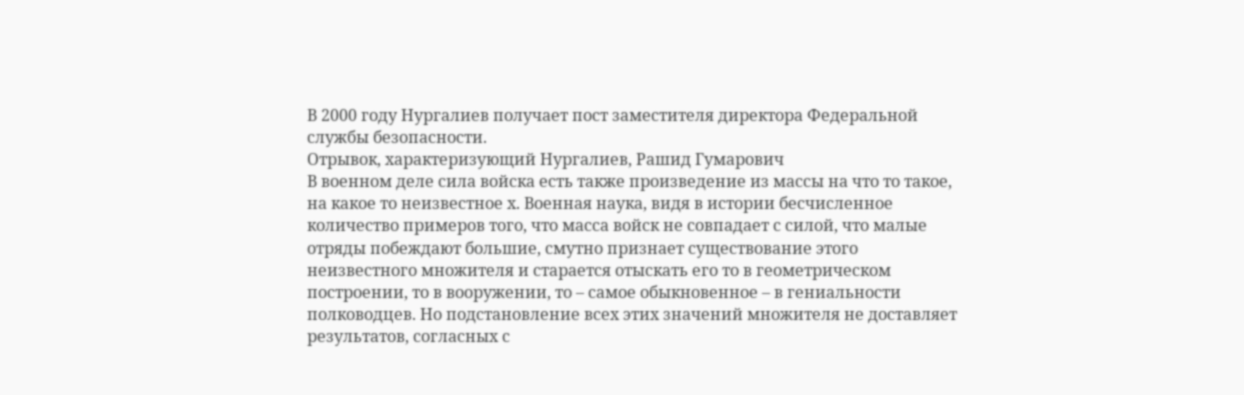В 2000 году Нургалиев получает пост заместителя директора Федеральной службы безопасности.
Отрывок, характеризующий Нургалиев, Рашид Гумарович
В военном деле сила войска есть также произведение из массы на что то такое, на какое то неизвестное х. Военная наука, видя в истории бесчисленное количество примеров того, что масса войск не совпадает с силой, что малые отряды побеждают большие, смутно признает существование этого неизвестного множителя и старается отыскать его то в геометрическом построении, то в вооружении, то – самое обыкновенное – в гениальности полководцев. Но подстановление всех этих значений множителя не доставляет результатов, согласных с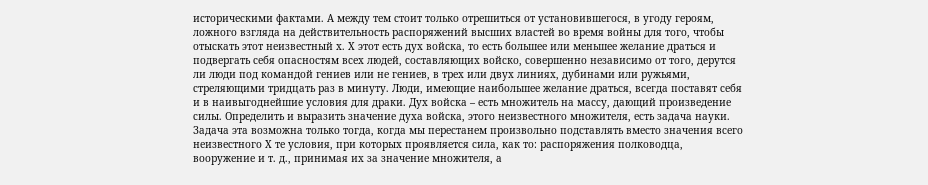историческими фактами. А между тем стоит только отрешиться от установившегося, в угоду героям, ложного взгляда на действительность распоряжений высших властей во время войны для того, чтобы отыскать этот неизвестный х. Х этот есть дух войска, то есть большее или меньшее желание драться и подвергать себя опасностям всех людей, составляющих войско, совершенно независимо от того, дерутся ли люди под командой гениев или не гениев, в трех или двух линиях, дубинами или ружьями, стреляющими тридцать раз в минуту. Люди, имеющие наибольшее желание драться, всегда поставят себя и в наивыгоднейшие условия для драки. Дух войска – есть множитель на массу, дающий произведение силы. Определить и выразить значение духа войска, этого неизвестного множителя, есть задача науки. Задача эта возможна только тогда, когда мы перестанем произвольно подставлять вместо значения всего неизвестного Х те условия, при которых проявляется сила, как то: распоряжения полководца, вооружение и т. д., принимая их за значение множителя, а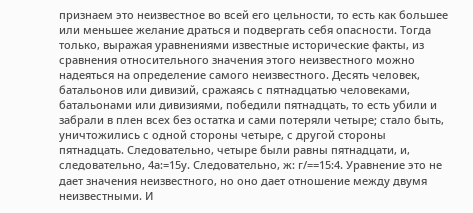признаем это неизвестное во всей его цельности, то есть как большее или меньшее желание драться и подвергать себя опасности. Тогда только, выражая уравнениями известные исторические факты, из сравнения относительного значения этого неизвестного можно надеяться на определение самого неизвестного. Десять человек, батальонов или дивизий, сражаясь с пятнадцатью человеками, батальонами или дивизиями, победили пятнадцать, то есть убили и забрали в плен всех без остатка и сами потеряли четыре; стало быть, уничтожились с одной стороны четыре, с другой стороны пятнадцать. Следовательно, четыре были равны пятнадцати, и, следовательно, 4а:=15у. Следовательно, ж: г/==15:4. Уравнение это не дает значения неизвестного, но оно дает отношение между двумя неизвестными. И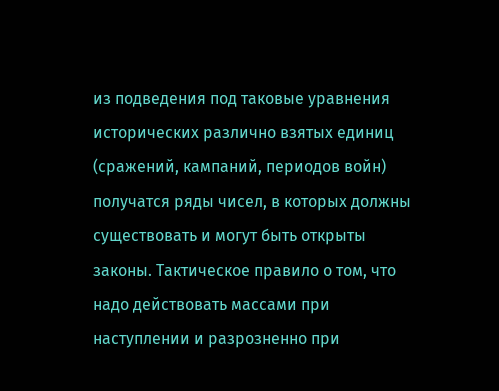из подведения под таковые уравнения исторических различно взятых единиц (сражений, кампаний, периодов войн) получатся ряды чисел, в которых должны существовать и могут быть открыты законы. Тактическое правило о том, что надо действовать массами при наступлении и разрозненно при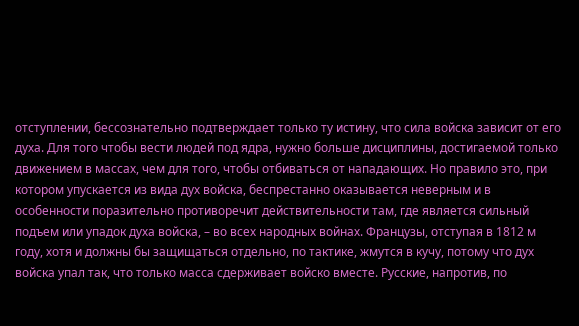отступлении, бессознательно подтверждает только ту истину, что сила войска зависит от его духа. Для того чтобы вести людей под ядра, нужно больше дисциплины, достигаемой только движением в массах, чем для того, чтобы отбиваться от нападающих. Но правило это, при котором упускается из вида дух войска, беспрестанно оказывается неверным и в особенности поразительно противоречит действительности там, где является сильный подъем или упадок духа войска, – во всех народных войнах. Французы, отступая в 1812 м году, хотя и должны бы защищаться отдельно, по тактике, жмутся в кучу, потому что дух войска упал так, что только масса сдерживает войско вместе. Русские, напротив, по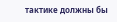тактике должны бы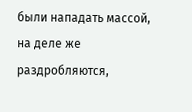были нападать массой, на деле же раздробляются,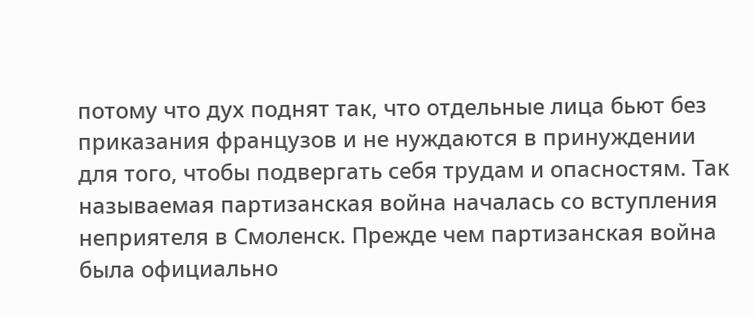потому что дух поднят так, что отдельные лица бьют без приказания французов и не нуждаются в принуждении для того, чтобы подвергать себя трудам и опасностям. Так называемая партизанская война началась со вступления неприятеля в Смоленск. Прежде чем партизанская война была официально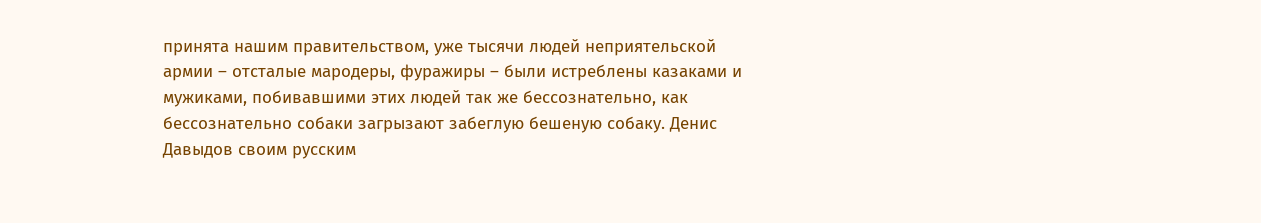принята нашим правительством, уже тысячи людей неприятельской армии – отсталые мародеры, фуражиры – были истреблены казаками и мужиками, побивавшими этих людей так же бессознательно, как бессознательно собаки загрызают забеглую бешеную собаку. Денис Давыдов своим русским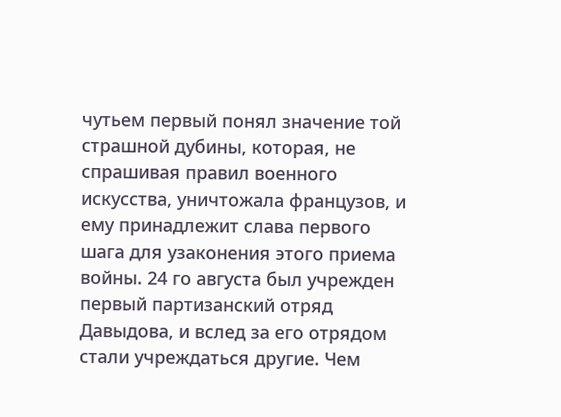чутьем первый понял значение той страшной дубины, которая, не спрашивая правил военного искусства, уничтожала французов, и ему принадлежит слава первого шага для узаконения этого приема войны. 24 го августа был учрежден первый партизанский отряд Давыдова, и вслед за его отрядом стали учреждаться другие. Чем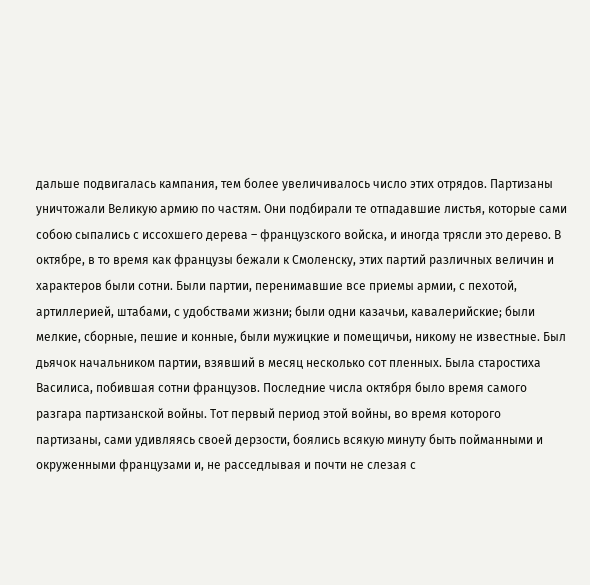дальше подвигалась кампания, тем более увеличивалось число этих отрядов. Партизаны уничтожали Великую армию по частям. Они подбирали те отпадавшие листья, которые сами собою сыпались с иссохшего дерева – французского войска, и иногда трясли это дерево. В октябре, в то время как французы бежали к Смоленску, этих партий различных величин и характеров были сотни. Были партии, перенимавшие все приемы армии, с пехотой, артиллерией, штабами, с удобствами жизни; были одни казачьи, кавалерийские; были мелкие, сборные, пешие и конные, были мужицкие и помещичьи, никому не известные. Был дьячок начальником партии, взявший в месяц несколько сот пленных. Была старостиха Василиса, побившая сотни французов. Последние числа октября было время самого разгара партизанской войны. Тот первый период этой войны, во время которого партизаны, сами удивляясь своей дерзости, боялись всякую минуту быть пойманными и окруженными французами и, не расседлывая и почти не слезая с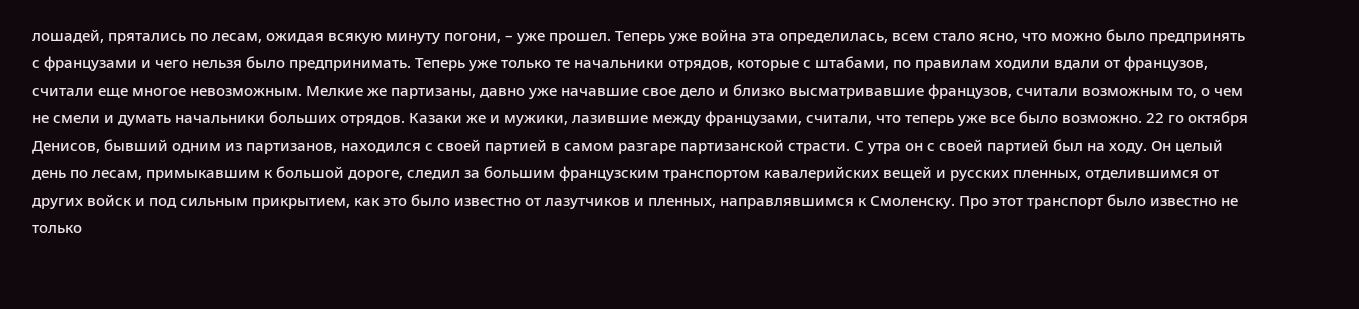лошадей, прятались по лесам, ожидая всякую минуту погони, – уже прошел. Теперь уже война эта определилась, всем стало ясно, что можно было предпринять с французами и чего нельзя было предпринимать. Теперь уже только те начальники отрядов, которые с штабами, по правилам ходили вдали от французов, считали еще многое невозможным. Мелкие же партизаны, давно уже начавшие свое дело и близко высматривавшие французов, считали возможным то, о чем не смели и думать начальники больших отрядов. Казаки же и мужики, лазившие между французами, считали, что теперь уже все было возможно. 22 го октября Денисов, бывший одним из партизанов, находился с своей партией в самом разгаре партизанской страсти. С утра он с своей партией был на ходу. Он целый день по лесам, примыкавшим к большой дороге, следил за большим французским транспортом кавалерийских вещей и русских пленных, отделившимся от других войск и под сильным прикрытием, как это было известно от лазутчиков и пленных, направлявшимся к Смоленску. Про этот транспорт было известно не только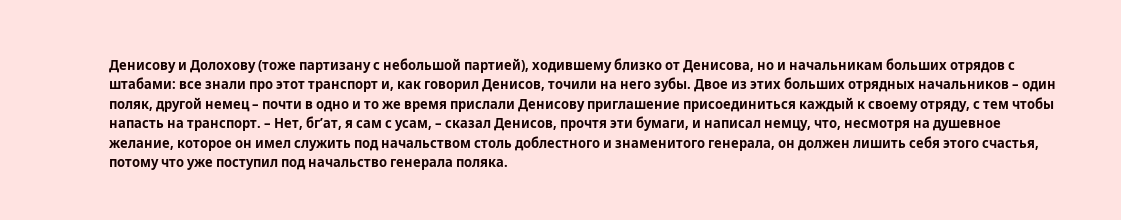Денисову и Долохову (тоже партизану с небольшой партией), ходившему близко от Денисова, но и начальникам больших отрядов с штабами: все знали про этот транспорт и, как говорил Денисов, точили на него зубы. Двое из этих больших отрядных начальников – один поляк, другой немец – почти в одно и то же время прислали Денисову приглашение присоединиться каждый к своему отряду, с тем чтобы напасть на транспорт. – Нет, бг’ат, я сам с усам, – сказал Денисов, прочтя эти бумаги, и написал немцу, что, несмотря на душевное желание, которое он имел служить под начальством столь доблестного и знаменитого генерала, он должен лишить себя этого счастья, потому что уже поступил под начальство генерала поляка.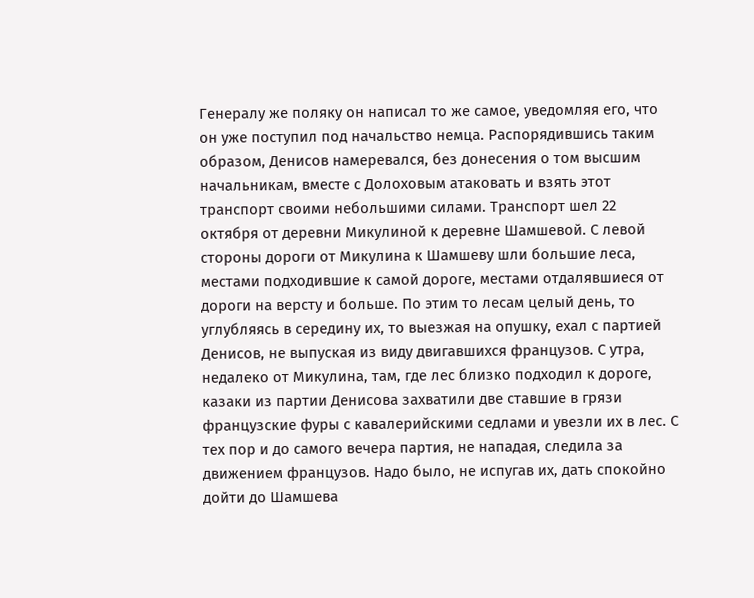Генералу же поляку он написал то же самое, уведомляя его, что он уже поступил под начальство немца. Распорядившись таким образом, Денисов намеревался, без донесения о том высшим начальникам, вместе с Долоховым атаковать и взять этот транспорт своими небольшими силами. Транспорт шел 22 октября от деревни Микулиной к деревне Шамшевой. С левой стороны дороги от Микулина к Шамшеву шли большие леса, местами подходившие к самой дороге, местами отдалявшиеся от дороги на версту и больше. По этим то лесам целый день, то углубляясь в середину их, то выезжая на опушку, ехал с партией Денисов, не выпуская из виду двигавшихся французов. С утра, недалеко от Микулина, там, где лес близко подходил к дороге, казаки из партии Денисова захватили две ставшие в грязи французские фуры с кавалерийскими седлами и увезли их в лес. С тех пор и до самого вечера партия, не нападая, следила за движением французов. Надо было, не испугав их, дать спокойно дойти до Шамшева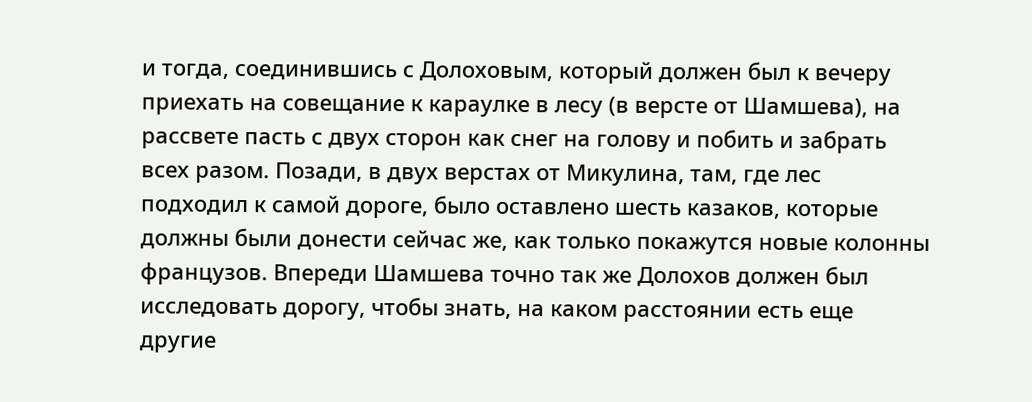и тогда, соединившись с Долоховым, который должен был к вечеру приехать на совещание к караулке в лесу (в версте от Шамшева), на рассвете пасть с двух сторон как снег на голову и побить и забрать всех разом. Позади, в двух верстах от Микулина, там, где лес подходил к самой дороге, было оставлено шесть казаков, которые должны были донести сейчас же, как только покажутся новые колонны французов. Впереди Шамшева точно так же Долохов должен был исследовать дорогу, чтобы знать, на каком расстоянии есть еще другие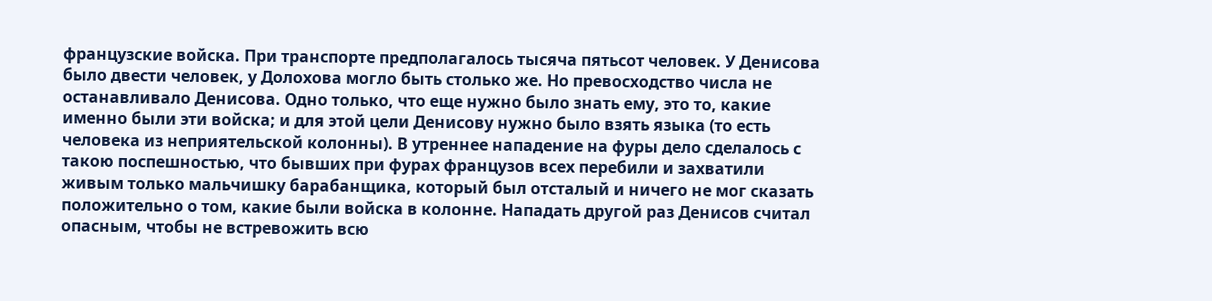французские войска. При транспорте предполагалось тысяча пятьсот человек. У Денисова было двести человек, у Долохова могло быть столько же. Но превосходство числа не останавливало Денисова. Одно только, что еще нужно было знать ему, это то, какие именно были эти войска; и для этой цели Денисову нужно было взять языка (то есть человека из неприятельской колонны). В утреннее нападение на фуры дело сделалось с такою поспешностью, что бывших при фурах французов всех перебили и захватили живым только мальчишку барабанщика, который был отсталый и ничего не мог сказать положительно о том, какие были войска в колонне. Нападать другой раз Денисов считал опасным, чтобы не встревожить всю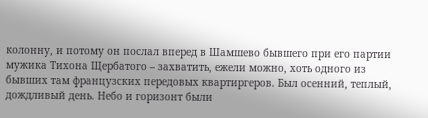колонну, и потому он послал вперед в Шамшево бывшего при его партии мужика Тихона Щербатого – захватить, ежели можно, хоть одного из бывших там французских передовых квартиргеров. Был осенний, теплый, дождливый день. Небо и горизонт были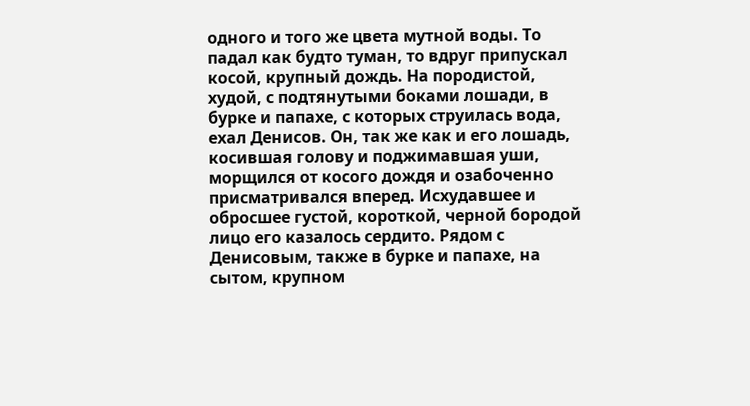одного и того же цвета мутной воды. То падал как будто туман, то вдруг припускал косой, крупный дождь. На породистой, худой, с подтянутыми боками лошади, в бурке и папахе, с которых струилась вода, ехал Денисов. Он, так же как и его лошадь, косившая голову и поджимавшая уши, морщился от косого дождя и озабоченно присматривался вперед. Исхудавшее и обросшее густой, короткой, черной бородой лицо его казалось сердито. Рядом с Денисовым, также в бурке и папахе, на сытом, крупном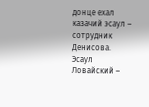донце ехал казачий эсаул – сотрудник Денисова. Эсаул Ловайский –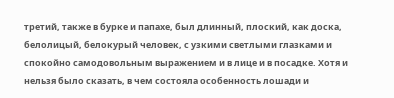третий, также в бурке и папахе, был длинный, плоский, как доска, белолицый, белокурый человек, с узкими светлыми глазками и спокойно самодовольным выражением и в лице и в посадке. Хотя и нельзя было сказать, в чем состояла особенность лошади и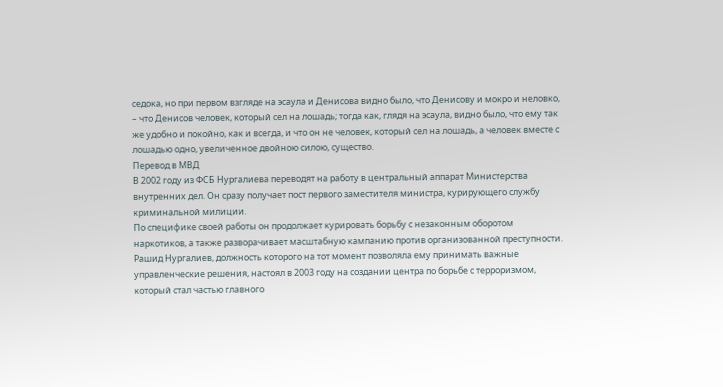седока, но при первом взгляде на эсаула и Денисова видно было, что Денисову и мокро и неловко, – что Денисов человек, который сел на лошадь; тогда как, глядя на эсаула, видно было, что ему так же удобно и покойно, как и всегда, и что он не человек, который сел на лошадь, а человек вместе с лошадью одно, увеличенное двойною силою, существо.
Перевод в МВД
В 2002 году из ФСБ Нургалиева переводят на работу в центральный аппарат Министерства внутренних дел. Он сразу получает пост первого заместителя министра, курирующего службу криминальной милиции.
По специфике своей работы он продолжает курировать борьбу с незаконным оборотом наркотиков, а также разворачивает масштабную кампанию против организованной преступности. Рашид Нургалиев, должность которого на тот момент позволяла ему принимать важные управленческие решения, настоял в 2003 году на создании центра по борьбе с терроризмом, который стал частью главного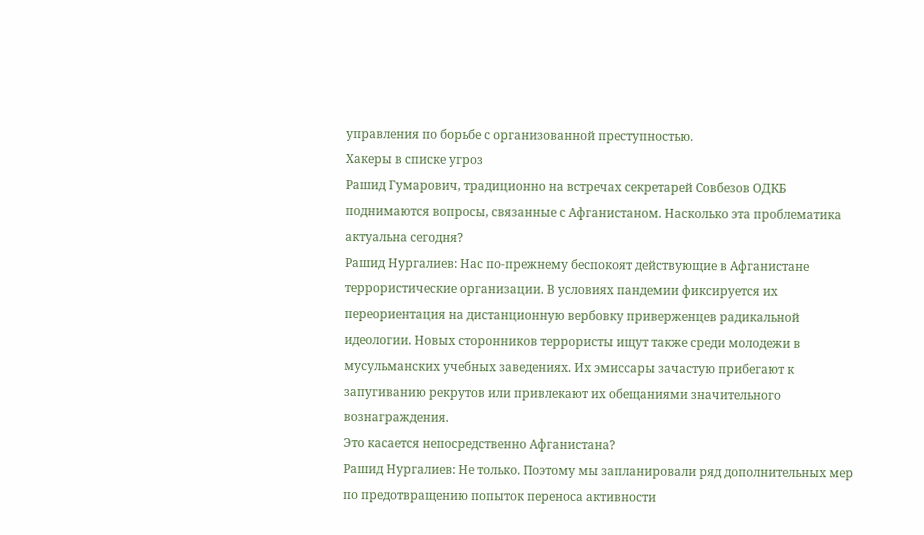управления по борьбе с организованной преступностью.
Хакеры в списке угроз
Рашид Гумарович, традиционно на встречах секретарей Совбезов ОДКБ поднимаются вопросы, связанные с Афганистаном. Насколько эта проблематика актуальна сегодня?
Рашид Нургалиев: Нас по-прежнему беспокоят действующие в Афганистане террористические организации. В условиях пандемии фиксируется их переориентация на дистанционную вербовку приверженцев радикальной идеологии. Новых сторонников террористы ищут также среди молодежи в мусульманских учебных заведениях. Их эмиссары зачастую прибегают к запугиванию рекрутов или привлекают их обещаниями значительного вознаграждения.
Это касается непосредственно Афганистана?
Рашид Нургалиев: Не только. Поэтому мы запланировали ряд дополнительных мер по предотвращению попыток переноса активности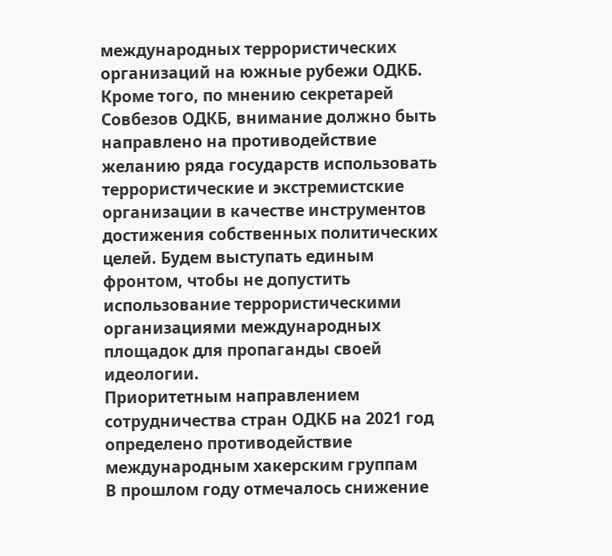международных террористических организаций на южные рубежи ОДКБ. Кроме того, по мнению секретарей Совбезов ОДКБ, внимание должно быть направлено на противодействие желанию ряда государств использовать террористические и экстремистские организации в качестве инструментов достижения собственных политических целей. Будем выступать единым фронтом, чтобы не допустить использование террористическими организациями международных площадок для пропаганды своей идеологии.
Приоритетным направлением сотрудничества стран ОДКБ на 2021 год определено противодействие международным хакерским группам
В прошлом году отмечалось снижение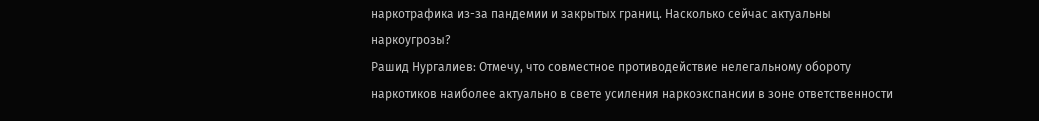наркотрафика из-за пандемии и закрытых границ. Насколько сейчас актуальны наркоугрозы?
Рашид Нургалиев: Отмечу, что совместное противодействие нелегальному обороту наркотиков наиболее актуально в свете усиления наркоэкспансии в зоне ответственности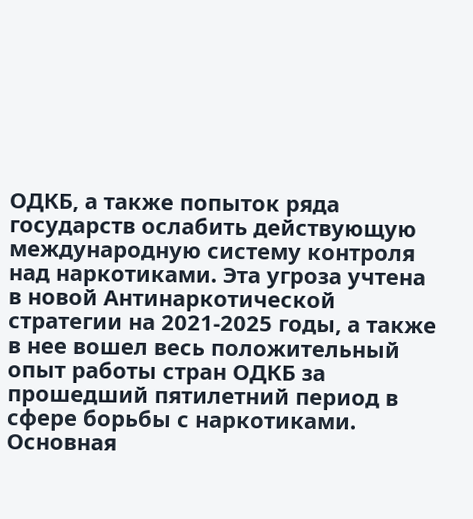ОДКБ, а также попыток ряда государств ослабить действующую международную систему контроля над наркотиками. Эта угроза учтена в новой Антинаркотической стратегии на 2021-2025 годы, а также в нее вошел весь положительный опыт работы стран ОДКБ за прошедший пятилетний период в сфере борьбы с наркотиками.
Основная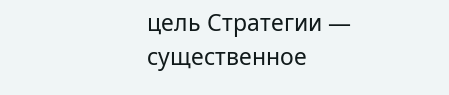цель Стратегии — существенное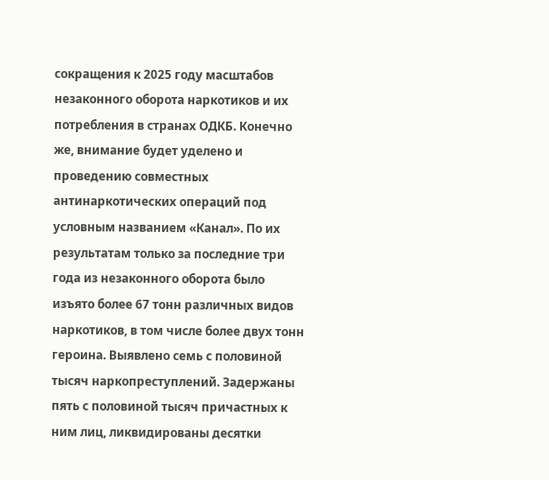сокращения к 2025 году масштабов незаконного оборота наркотиков и их потребления в странах ОДКБ. Конечно же, внимание будет уделено и проведению совместных антинаркотических операций под условным названием «Канал». По их результатам только за последние три года из незаконного оборота было изъято более 67 тонн различных видов наркотиков, в том числе более двух тонн героина. Выявлено семь с половиной тысяч наркопреступлений. Задержаны пять с половиной тысяч причастных к ним лиц, ликвидированы десятки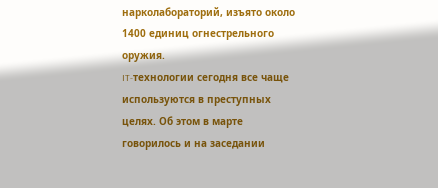нарколабораторий, изъято около 1400 единиц огнестрельного оружия.
IT-технологии сегодня все чаще используются в преступных целях. Об этом в марте говорилось и на заседании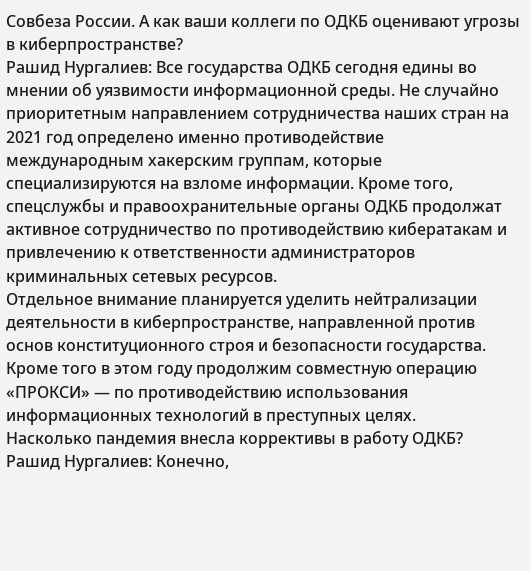Совбеза России. А как ваши коллеги по ОДКБ оценивают угрозы в киберпространстве?
Рашид Нургалиев: Все государства ОДКБ сегодня едины во мнении об уязвимости информационной среды. Не случайно приоритетным направлением сотрудничества наших стран на 2021 год определено именно противодействие международным хакерским группам, которые специализируются на взломе информации. Кроме того, спецслужбы и правоохранительные органы ОДКБ продолжат активное сотрудничество по противодействию кибератакам и привлечению к ответственности администраторов криминальных сетевых ресурсов.
Отдельное внимание планируется уделить нейтрализации деятельности в киберпространстве, направленной против основ конституционного строя и безопасности государства. Кроме того в этом году продолжим совместную операцию «ПРОКСИ» — по противодействию использования информационных технологий в преступных целях.
Насколько пандемия внесла коррективы в работу ОДКБ?
Рашид Нургалиев: Конечно,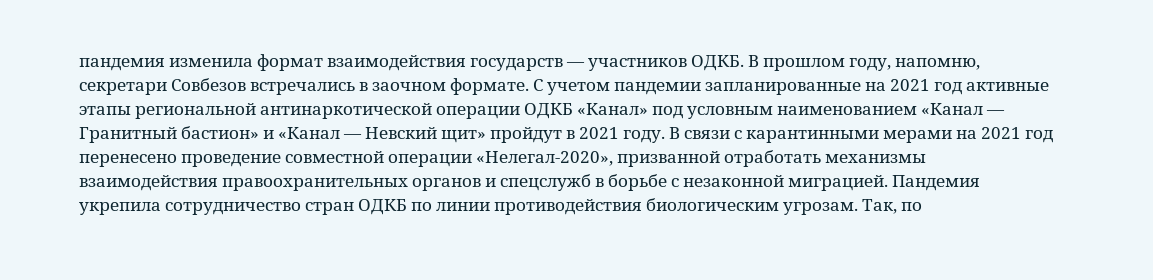пандемия изменила формат взаимодействия государств — участников ОДКБ. В прошлом году, напомню, секретари Совбезов встречались в заочном формате. С учетом пандемии запланированные на 2021 год активные этапы региональной антинаркотической операции ОДКБ «Канал» под условным наименованием «Канал — Гранитный бастион» и «Канал — Невский щит» пройдут в 2021 году. В связи с карантинными мерами на 2021 год перенесено проведение совместной операции «Нелегал-2020», призванной отработать механизмы взаимодействия правоохранительных органов и спецслужб в борьбе с незаконной миграцией. Пандемия укрепила сотрудничество стран ОДКБ по линии противодействия биологическим угрозам. Так, по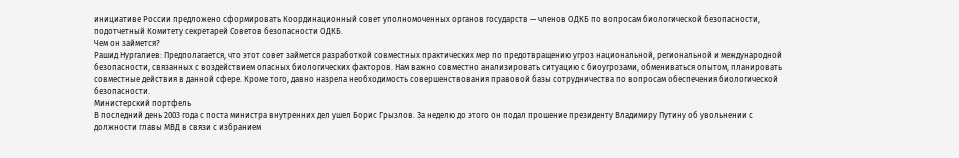инициативе России предложено сформировать Координационный совет уполномоченных органов государств — членов ОДКБ по вопросам биологической безопасности, подотчетный Комитету секретарей Советов безопасности ОДКБ.
Чем он займется?
Рашид Нургалиев: Предполагается, что этот совет займется разработкой совместных практических мер по предотвращению угроз национальной, региональной и международной безопасности, связанных с воздействием опасных биологических факторов. Нам важно совместно анализировать ситуацию с биоугрозами, обмениваться опытом, планировать совместные действия в данной сфере. Кроме того, давно назрела необходимость совершенствования правовой базы сотрудничества по вопросам обеспечения биологической безопасности.
Министерский портфель
В последний день 2003 года с поста министра внутренних дел ушел Борис Грызлов. За неделю до этого он подал прошение президенту Владимиру Путину об увольнении с должности главы МВД в связи с избранием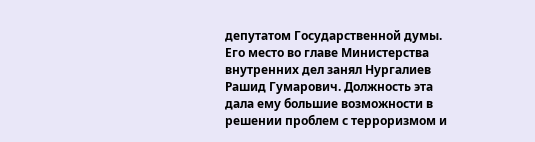депутатом Государственной думы. Его место во главе Министерства внутренних дел занял Нургалиев Рашид Гумарович. Должность эта дала ему большие возможности в решении проблем с терроризмом и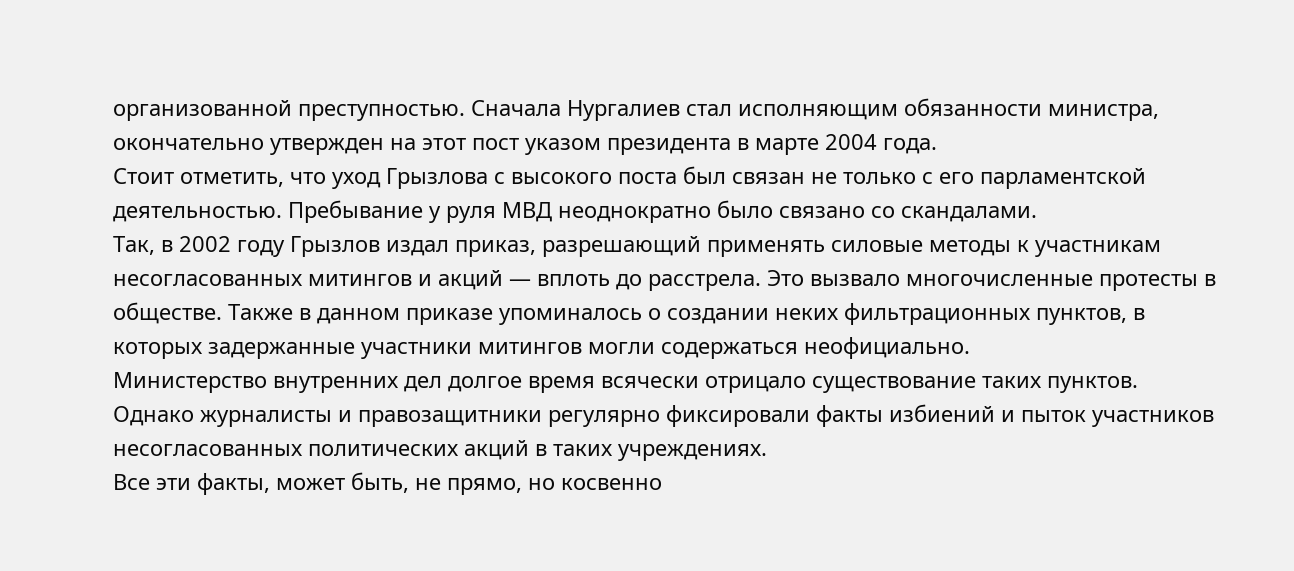организованной преступностью. Сначала Нургалиев стал исполняющим обязанности министра, окончательно утвержден на этот пост указом президента в марте 2004 года.
Стоит отметить, что уход Грызлова с высокого поста был связан не только с его парламентской деятельностью. Пребывание у руля МВД неоднократно было связано со скандалами.
Так, в 2002 году Грызлов издал приказ, разрешающий применять силовые методы к участникам несогласованных митингов и акций — вплоть до расстрела. Это вызвало многочисленные протесты в обществе. Также в данном приказе упоминалось о создании неких фильтрационных пунктов, в которых задержанные участники митингов могли содержаться неофициально.
Министерство внутренних дел долгое время всячески отрицало существование таких пунктов. Однако журналисты и правозащитники регулярно фиксировали факты избиений и пыток участников несогласованных политических акций в таких учреждениях.
Все эти факты, может быть, не прямо, но косвенно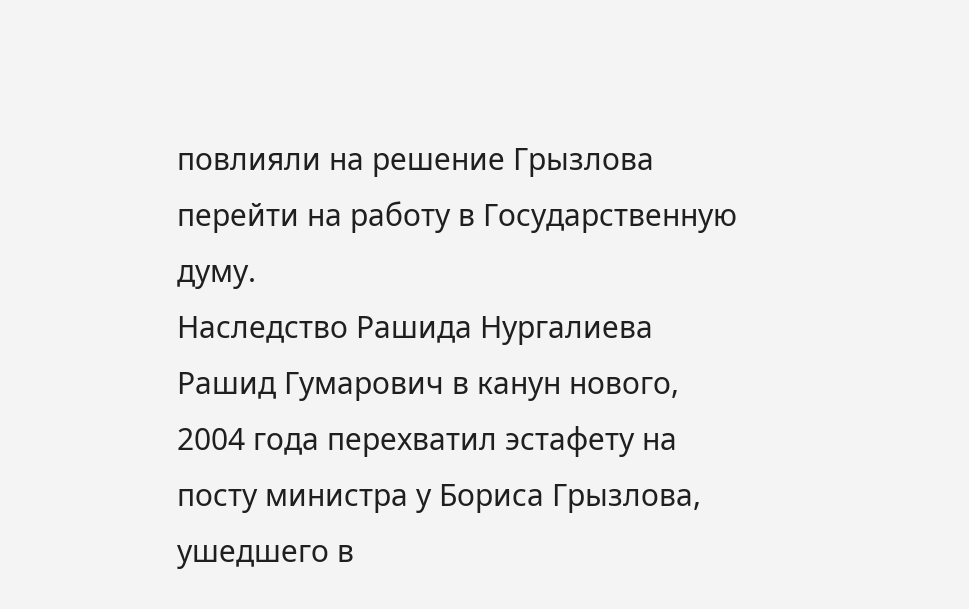повлияли на решение Грызлова перейти на работу в Государственную думу.
Наследство Рашида Нургалиева
Рашид Гумарович в канун нового, 2004 года перехватил эстафету на посту министра у Бориса Грызлова, ушедшего в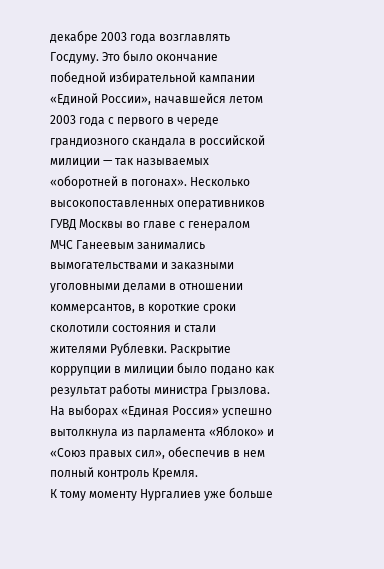декабре 2003 года возглавлять Госдуму. Это было окончание победной избирательной кампании «Единой России», начавшейся летом 2003 года с первого в череде грандиозного скандала в российской милиции — так называемых «оборотней в погонах». Несколько высокопоставленных оперативников ГУВД Москвы во главе с генералом МЧС Ганеевым занимались вымогательствами и заказными уголовными делами в отношении коммерсантов, в короткие сроки сколотили состояния и стали жителями Рублевки. Раскрытие коррупции в милиции было подано как результат работы министра Грызлова. На выборах «Единая Россия» успешно вытолкнула из парламента «Яблоко» и «Союз правых сил», обеспечив в нем полный контроль Кремля.
К тому моменту Нургалиев уже больше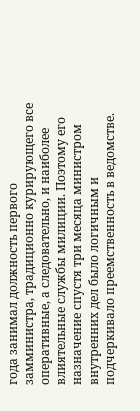года занимал должность первого замминистра, традиционно курирующего все оперативные, а следовательно, и наиболее влиятельные службы милиции. Поэтому его назначение спустя три месяца министром внутренних дел было логичным и подчеркивало преемственность в ведомстве.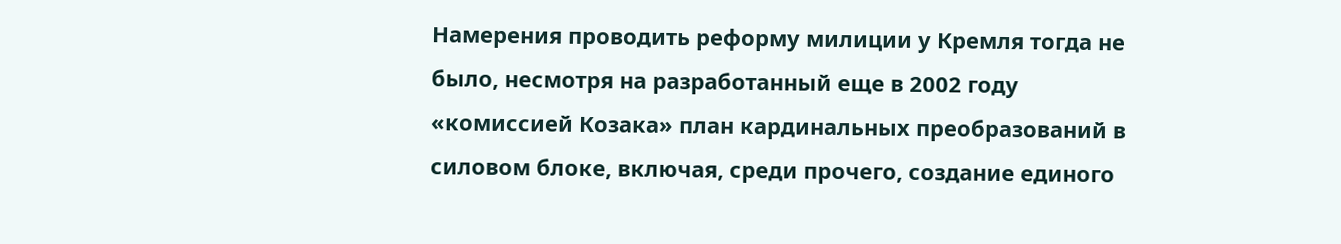Намерения проводить реформу милиции у Кремля тогда не было, несмотря на разработанный еще в 2002 году «комиссией Козака» план кардинальных преобразований в силовом блоке, включая, среди прочего, создание единого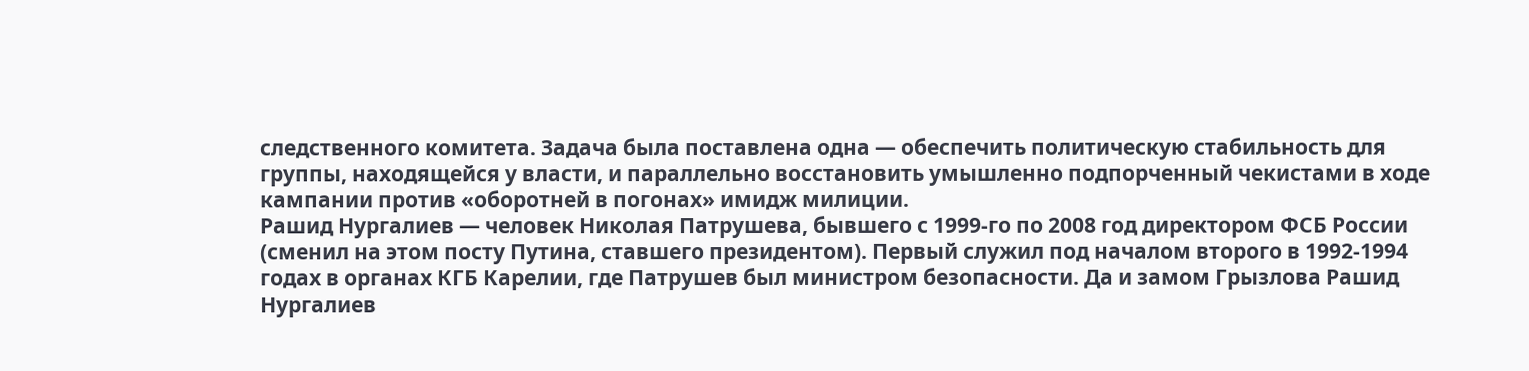следственного комитета. Задача была поставлена одна — обеспечить политическую стабильность для группы, находящейся у власти, и параллельно восстановить умышленно подпорченный чекистами в ходе кампании против «оборотней в погонах» имидж милиции.
Рашид Нургалиев — человек Николая Патрушева, бывшего с 1999-го по 2008 год директором ФСБ России (сменил на этом посту Путина, ставшего президентом). Первый служил под началом второго в 1992-1994 годах в органах КГБ Карелии, где Патрушев был министром безопасности. Да и замом Грызлова Рашид Нургалиев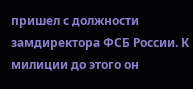пришел с должности замдиректора ФСБ России. К милиции до этого он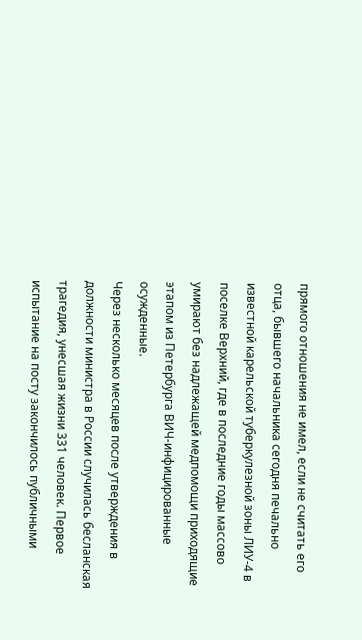прямого отношения не имел, если не считать его отца, бывшего начальника сегодня печально известной карельской туберкулезной зоны ЛИУ-4 в поселке Верхний, где в последние годы массово умирают без надлежащей медпомощи приходящие этапом из Петербурга ВИЧ-инфицированные осужденные.
Через несколько месяцев после утверждения в должности министра в России случилась бесланская трагедия, унесшая жизни 331 человек. Первое испытание на посту закончилось публичными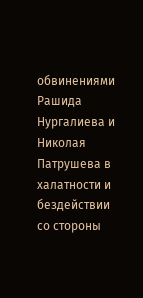обвинениями Рашида Нургалиева и Николая Патрушева в халатности и бездействии со стороны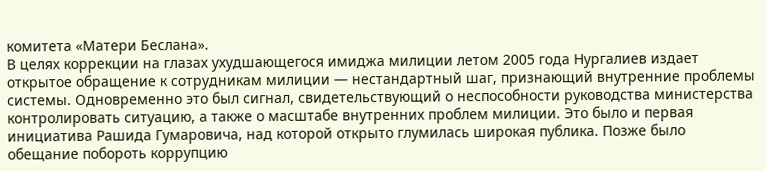комитета «Матери Беслана».
В целях коррекции на глазах ухудшающегося имиджа милиции летом 2005 года Нургалиев издает открытое обращение к сотрудникам милиции — нестандартный шаг, признающий внутренние проблемы системы. Одновременно это был сигнал, свидетельствующий о неспособности руководства министерства контролировать ситуацию, а также о масштабе внутренних проблем милиции. Это было и первая инициатива Рашида Гумаровича, над которой открыто глумилась широкая публика. Позже было обещание побороть коррупцию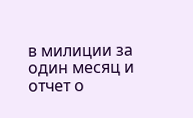в милиции за один месяц и отчет о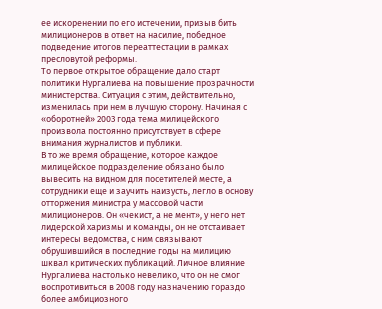ее искоренении по его истечении, призыв бить милиционеров в ответ на насилие, победное подведение итогов переаттестации в рамках пресловутой реформы.
То первое открытое обращение дало старт политики Нургалиева на повышение прозрачности министерства. Ситуация с этим, действительно, изменилась при нем в лучшую сторону. Начиная с «оборотней» 2003 года тема милицейского произвола постоянно присутствует в сфере внимания журналистов и публики.
В то же время обращение, которое каждое милицейское подразделение обязано было вывесить на видном для посетителей месте, а сотрудники еще и заучить наизусть, легло в основу отторжения министра у массовой части милиционеров. Он «чекист, а не мент», у него нет лидерской харизмы и команды, он не отстаивает интересы ведомства, с ним связывают обрушившийся в последние годы на милицию шквал критических публикаций. Личное влияние Нургалиева настолько невелико, что он не смог воспротивиться в 2008 году назначению гораздо более амбициозного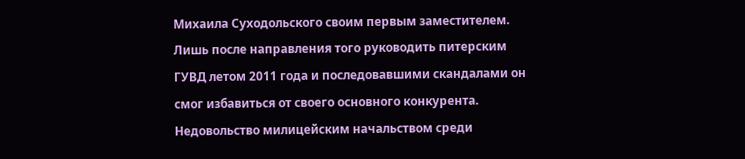Михаила Суходольского своим первым заместителем. Лишь после направления того руководить питерским ГУВД летом 2011 года и последовавшими скандалами он смог избавиться от своего основного конкурента.
Недовольство милицейским начальством среди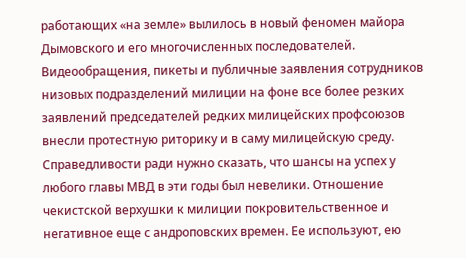работающих «на земле» вылилось в новый феномен майора Дымовского и его многочисленных последователей. Видеообращения, пикеты и публичные заявления сотрудников низовых подразделений милиции на фоне все более резких заявлений председателей редких милицейских профсоюзов внесли протестную риторику и в саму милицейскую среду.
Справедливости ради нужно сказать, что шансы на успех у любого главы МВД в эти годы был невелики. Отношение чекистской верхушки к милиции покровительственное и негативное еще с андроповских времен. Ее используют, ею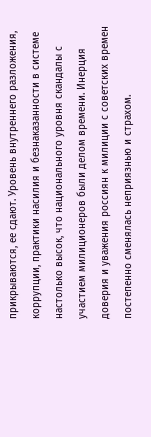прикрываются, ее сдают. Уровень внутреннего разложения, коррупции, практики насилия и безнаказанности в системе настолько высок, что национального уровня скандалы с участием милиционеров были делом времени. Инерция доверия и уважения россиян к милиции с советских времен постепенно сменялась неприязнью и страхом.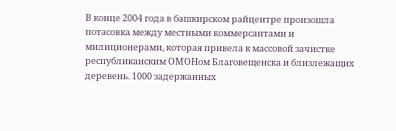В конце 2004 года в башкирском райцентре произошла потасовка между местными коммерсантами и милиционерами, которая привела к массовой зачистке республиканским ОМОНом Благовещенска и близлежащих деревень. 1000 задержанных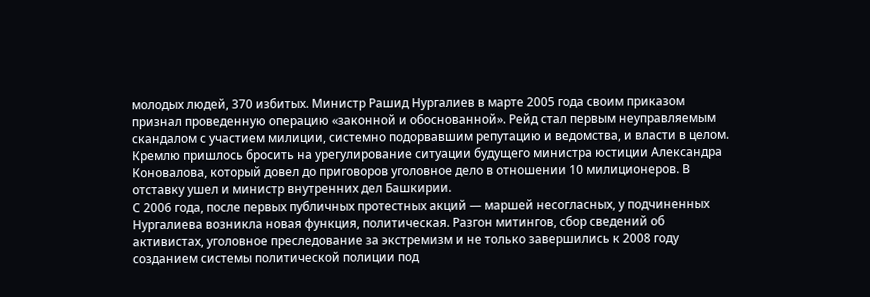молодых людей, 370 избитых. Министр Рашид Нургалиев в марте 2005 года своим приказом признал проведенную операцию «законной и обоснованной». Рейд стал первым неуправляемым скандалом с участием милиции, системно подорвавшим репутацию и ведомства, и власти в целом. Кремлю пришлось бросить на урегулирование ситуации будущего министра юстиции Александра Коновалова, который довел до приговоров уголовное дело в отношении 10 милиционеров. В отставку ушел и министр внутренних дел Башкирии.
С 2006 года, после первых публичных протестных акций — маршей несогласных, у подчиненных Нургалиева возникла новая функция, политическая. Разгон митингов, сбор сведений об активистах, уголовное преследование за экстремизм и не только завершились к 2008 году созданием системы политической полиции под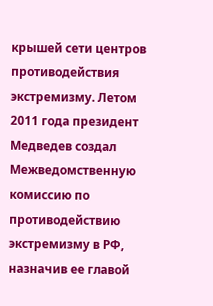крышей сети центров противодействия экстремизму. Летом 2011 года президент Медведев создал Межведомственную комиссию по противодействию экстремизму в РФ, назначив ее главой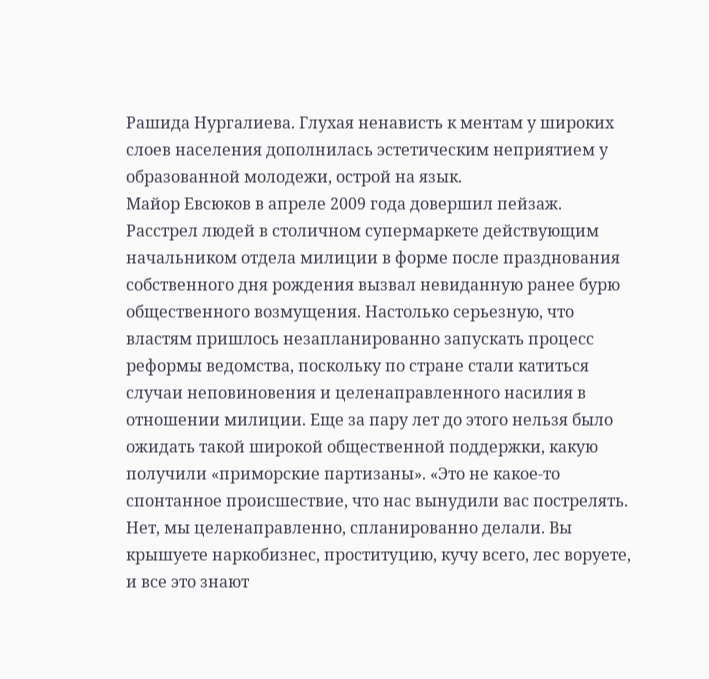Рашида Нургалиева. Глухая ненависть к ментам у широких слоев населения дополнилась эстетическим неприятием у образованной молодежи, острой на язык.
Майор Евсюков в апреле 2009 года довершил пейзаж. Расстрел людей в столичном супермаркете действующим начальником отдела милиции в форме после празднования собственного дня рождения вызвал невиданную ранее бурю общественного возмущения. Настолько серьезную, что властям пришлось незапланированно запускать процесс реформы ведомства, поскольку по стране стали катиться случаи неповиновения и целенаправленного насилия в отношении милиции. Еще за пару лет до этого нельзя было ожидать такой широкой общественной поддержки, какую получили «приморские партизаны». «Это не какое-то спонтанное происшествие, что нас вынудили вас пострелять. Нет, мы целенаправленно, спланированно делали. Вы крышуете наркобизнес, проституцию, кучу всего, лес воруете, и все это знают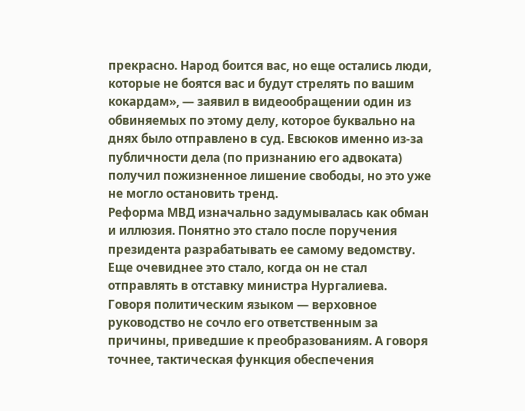прекрасно. Народ боится вас, но еще остались люди, которые не боятся вас и будут стрелять по вашим кокардам», — заявил в видеообращении один из обвиняемых по этому делу, которое буквально на днях было отправлено в суд. Евсюков именно из-за публичности дела (по признанию его адвоката) получил пожизненное лишение свободы, но это уже не могло остановить тренд.
Реформа МВД изначально задумывалась как обман и иллюзия. Понятно это стало после поручения президента разрабатывать ее самому ведомству. Еще очевиднее это стало, когда он не стал отправлять в отставку министра Нургалиева. Говоря политическим языком — верховное руководство не сочло его ответственным за причины, приведшие к преобразованиям. А говоря точнее, тактическая функция обеспечения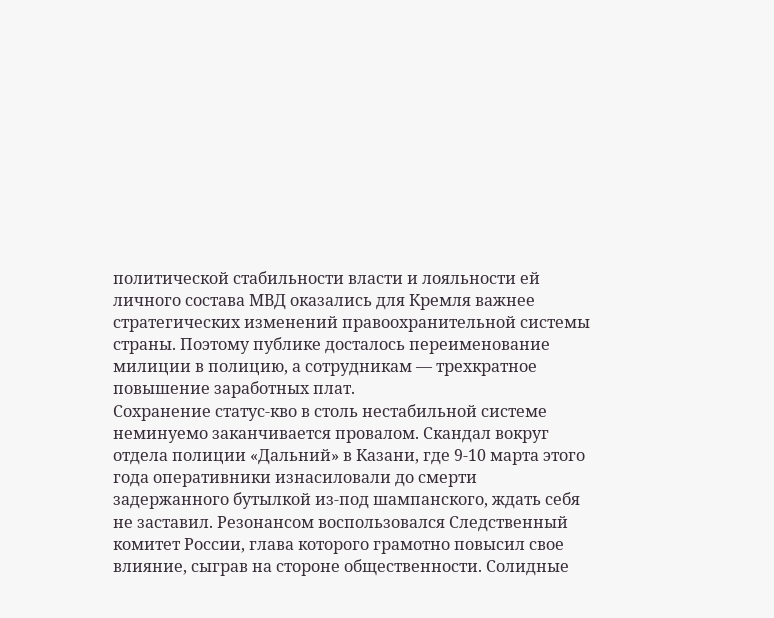политической стабильности власти и лояльности ей личного состава МВД оказались для Кремля важнее стратегических изменений правоохранительной системы страны. Поэтому публике досталось переименование милиции в полицию, а сотрудникам — трехкратное повышение заработных плат.
Сохранение статус-кво в столь нестабильной системе неминуемо заканчивается провалом. Скандал вокруг отдела полиции «Дальний» в Казани, где 9-10 марта этого года оперативники изнасиловали до смерти задержанного бутылкой из-под шампанского, ждать себя не заставил. Резонансом воспользовался Следственный комитет России, глава которого грамотно повысил свое влияние, сыграв на стороне общественности. Солидные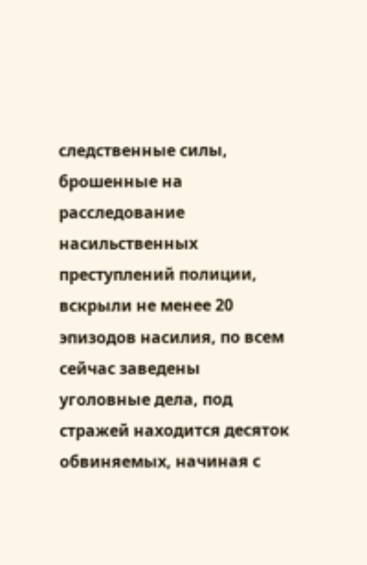следственные силы, брошенные на расследование насильственных преступлений полиции, вскрыли не менее 20 эпизодов насилия, по всем сейчас заведены уголовные дела, под стражей находится десяток обвиняемых, начиная с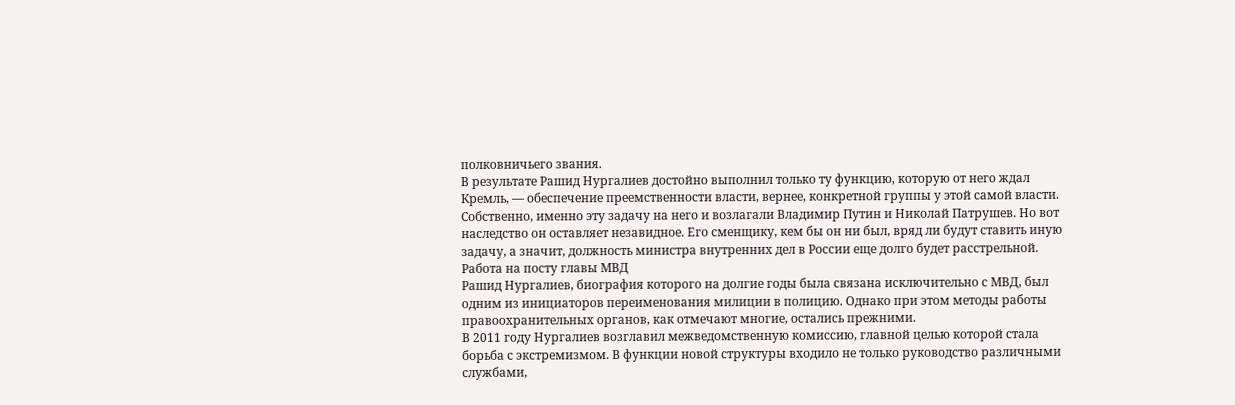полковничьего звания.
В результате Рашид Нургалиев достойно выполнил только ту функцию, которую от него ждал Кремль, — обеспечение преемственности власти, вернее, конкретной группы у этой самой власти. Собственно, именно эту задачу на него и возлагали Владимир Путин и Николай Патрушев. Но вот наследство он оставляет незавидное. Его сменщику, кем бы он ни был, вряд ли будут ставить иную задачу, а значит, должность министра внутренних дел в России еще долго будет расстрельной.
Работа на посту главы МВД
Рашид Нургалиев, биография которого на долгие годы была связана исключительно с МВД, был одним из инициаторов переименования милиции в полицию. Однако при этом методы работы правоохранительных органов, как отмечают многие, остались прежними.
В 2011 году Нургалиев возглавил межведомственную комиссию, главной целью которой стала борьба с экстремизмом. В функции новой структуры входило не только руководство различными службами,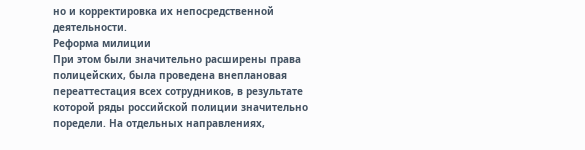но и корректировка их непосредственной деятельности.
Реформа милиции
При этом были значительно расширены права полицейских, была проведена внеплановая переаттестация всех сотрудников, в результате которой ряды российской полиции значительно поредели. На отдельных направлениях,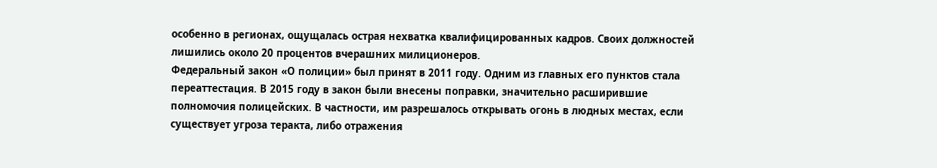особенно в регионах, ощущалась острая нехватка квалифицированных кадров. Своих должностей лишились около 20 процентов вчерашних милиционеров.
Федеральный закон «О полиции» был принят в 2011 году. Одним из главных его пунктов стала переаттестация. В 2015 году в закон были внесены поправки, значительно расширившие полномочия полицейских. В частности, им разрешалось открывать огонь в людных местах, если существует угроза теракта, либо отражения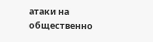атаки на общественно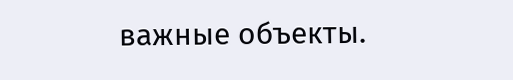важные объекты.